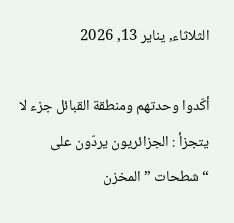الثلاثاء, يناير 13, 2026

أكّدوا وحدتهم ومنطقة القبائل جزء لا يتجزأ : الجزائريون يردّون على “شطحات ” المخزن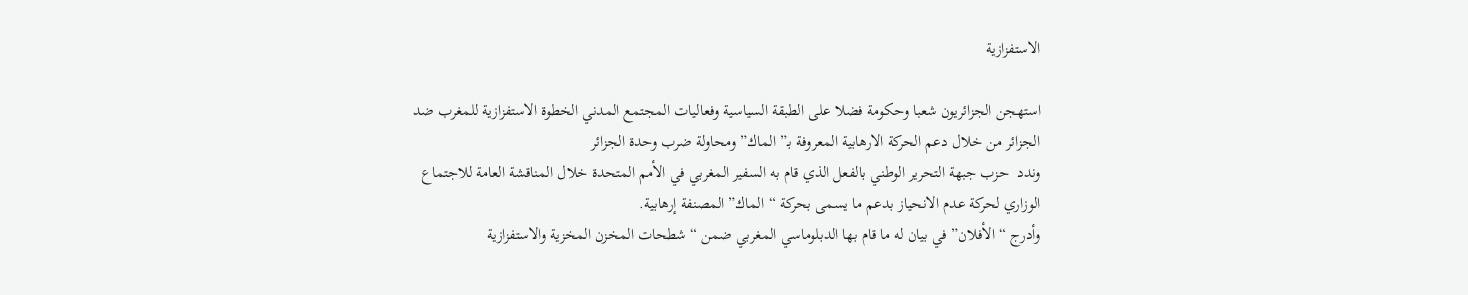الاستفزازية

استهجن الجزائريون شعبا وحكومة فضلا على الطبقة السياسية وفعاليات المجتمع المدني الخطوة الاستفزازية للمغرب ضد الجزائر من خلال دعم الحركة الارهابية المعروفة بـ”الماك” ومحاولة ضرب وحدة الجزائر
وندد  حزب جبهة التحرير الوطني بالفعل الذي قام به السفير المغربي في الأمم المتحدة خلال المناقشة العامة للاجتماع الوزاري لحركة عدم الانحياز بدعم ما يسمى بحركة “الماك” المصنفة إرهابية.
وأدرج “الأفلان” في بيان له ما قام بها الدبلوماسي المغربي ضمن “شطحات المخزن المخزية والاستفزازية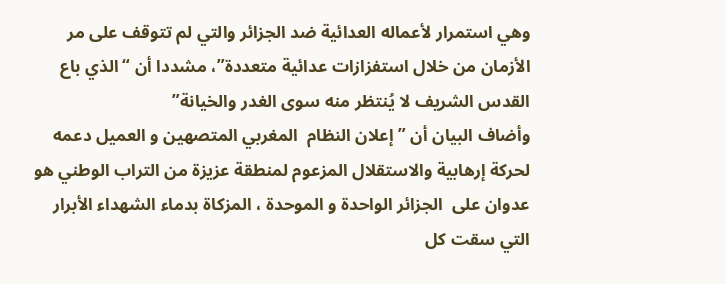وهي استمرار لأعماله العدائية ضد الجزائر والتي لم تتوقف على مر الأزمان من خلال استفزازات عدائية متعددة”، مشددا أن “الذي باع القدس الشريف لا يُنتظر منه سوى الغدر والخيانة”
وأضاف البيان أن ” إعلان النظام  المغربي المتصهين و العميل دعمه لحركة إرهابية والاستقلال المزعوم لمنطقة عزيزة من التراب الوطني هو عدوان على  الجزائر الواحدة و الموحدة ، المزكاة بدماء الشهداء الأبرار التي سقت كل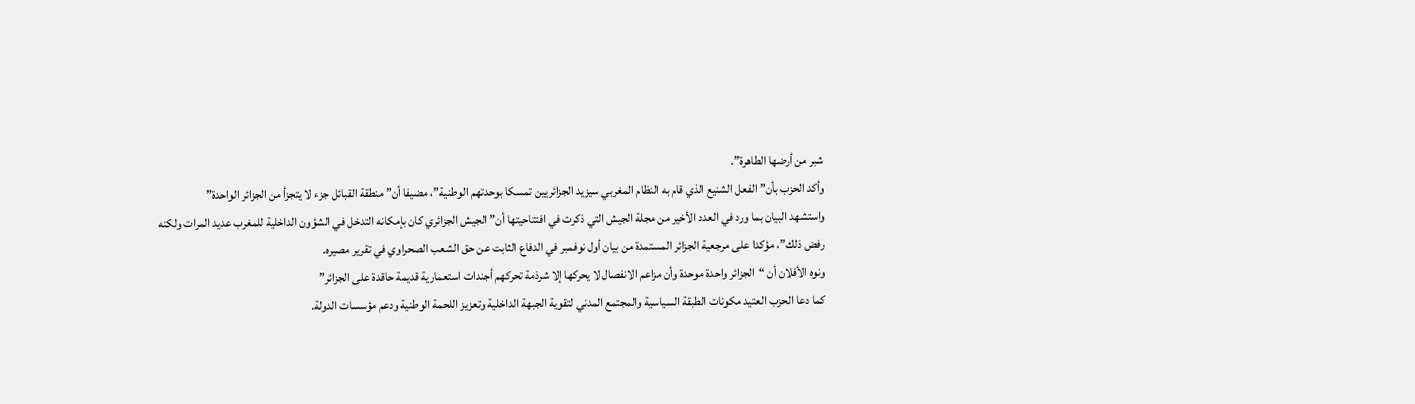شبر من أرضها الطاهرة”.
وأكد الحزب بأن” الفعل الشنيع الذي قام به النظام المغربي سيزيد الجزائريين تمسكا بوحدتهم الوطنية”، مضيفا أن” منطقة القبائل جزء لا يتجزأ من الجزائر الواحدة”
واستشهد البيان بما ورد في العدد الأخير من مجلة الجيش التي ذكرت في افتتاحيتها أن” الجيش الجزائري كان بإمكانه التدخل في الشؤون الداخلية للمغرب عديد المرات ولكنه رفض ذلك”، مؤكدا على مرجعية الجزائر المستمدة من بيان أول نوفمبر في الدفاع الثابت عن حق الشعب الصحراوي في تقرير مصيره.
ونوه الأفلان أن “الجزائر واحدة موحدة وأن مزاعم الانفصال لا يحركها إلا شرذمة تحركهم أجندات استعمارية قديمة حاقدة على الجزائر”
كما دعا الحزب العتيد مكونات الطبقة السياسية والمجتمع المدني لتقوية الجبهة الداخلية وتعزيز اللحمة الوطنية ودعم مؤسسات الدولة.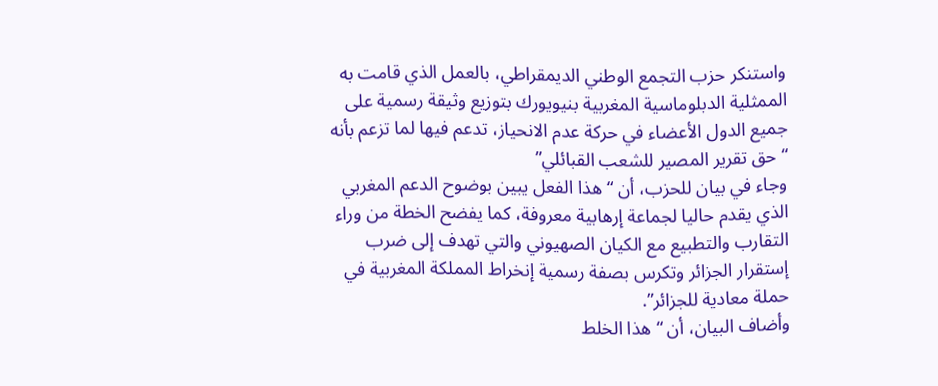واستنكر حزب التجمع الوطني الديمقراطي، بالعمل الذي قامت به الممثلية الدبلوماسية المغربية بنيويورك بتوزيع وثيقة رسمية على جميع الدول الأعضاء في حركة عدم الانحياز، تدعم فيها لما تزعم بأنه “حق تقرير المصير للشعب القبائلي”
وجاء في بيان للحزب، أن “هذا الفعل يبين بوضوح الدعم المغربي الذي يقدم حاليا لجماعة إرهابية معروفة، كما يفضح الخطة من وراء التقارب والتطبيع مع الكيان الصهيوني والتي تهدف إلى ضرب إستقرار الجزائر وتكرس بصفة رسمية إنخراط المملكة المغربية في حملة معادية للجزائر”.
وأضاف البيان، أن “هذا الخلط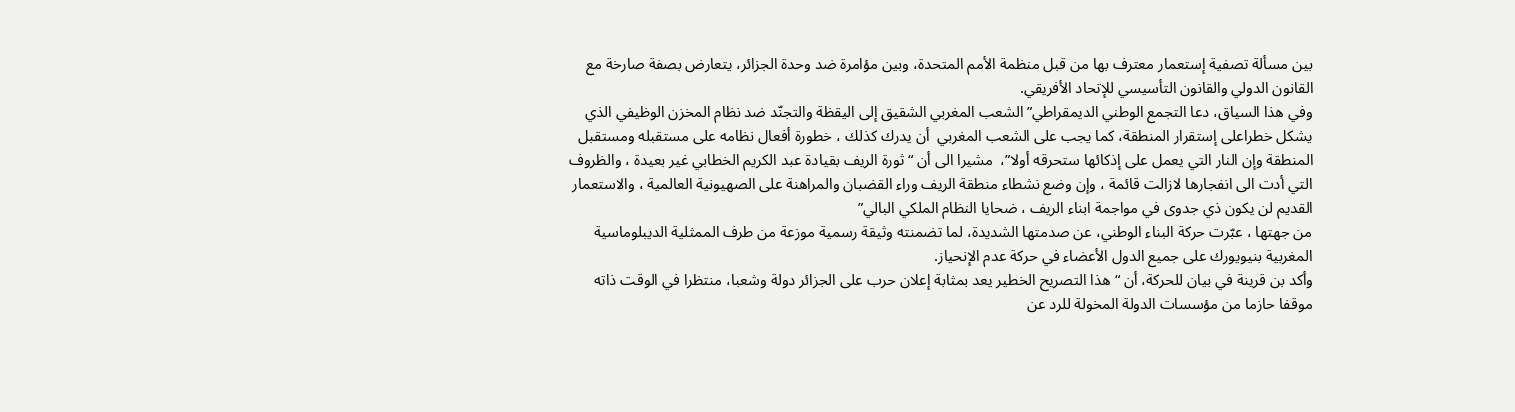بين مسألة تصفية إستعمار معترف بها من قبل منظمة الأمم المتحدة، وبين مؤامرة ضد وحدة الجزائر، يتعارض بصفة صارخة مع القانون الدولي والقانون التأسيسي للإتحاد الأفريقي.
وفي هذا السياق، دعا التجمع الوطني الديمقراطي” الشعب المغربي الشقيق إلى اليقظة والتجنّد ضد نظام المخزن الوظيفي الذي يشكل خطراعلى إستقرار المنطقة، كما يجب على الشعب المغربي  أن يدرك كذلك ، خطورة أفعال نظامه على مستقبله ومستقبل المنطقة وإن النار التي يعمل على إذكائها ستحرقه أولا”،  مشيرا الى أن “ثورة الريف بقيادة عبد الكريم الخطابي غير بعيدة ، والظروف التي أدت الى انفجارها لازالت قائمة ، وإن وضع نشطاء منطقة الريف وراء القضبان والمراهنة على الصهيونية العالمية ، والاستعمار القديم لن يكون ذي جدوى في مواجمة ابناء الريف ، ضحايا النظام الملكي البالي”
من جهتها ، عبّرت حركة البناء الوطني، عن صدمتها الشديدة، لما تضمنته وثيقة رسمية موزعة من طرف الممثلية الديبلوماسية المغربية بنيويورك على جميع الدول الأعضاء في حركة عدم الإنحياز.
وأكد بن قرينة في بيان للحركة، أن “هذا التصريح الخطير يعد بمثابة إعلان حرب على الجزائر دولة وشعبا، منتظرا في الوقت ذاته موقفا حازما من مؤسسات الدولة المخولة للرد عن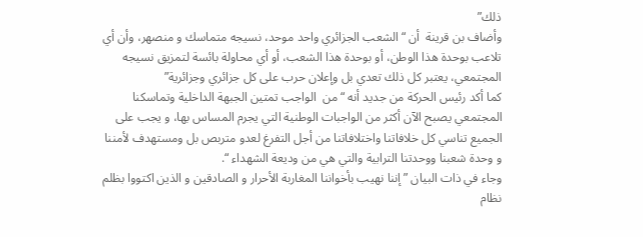ذلك”
وأضاف بن قرينة  أن “الشعب الجزائري واحد موحد، نسيجه متماسك و منصهر، وأن أي تلاعب بوحدة هذا الوطن، أو بوحدة هذا الشعب، أو أي محاولة بائسة لتمزيق نسيجه المجتمعي، يعتبر كل ذلك تعدي بل وإعلان حرب على كل جزائري وجزائرية”
كما أكد رئيس الحركة من جديد أنه “من  الواجب تمتين الجبهة الداخلية وتماسكنا المجتمعي يصبح الآن أكثر من الواجبات الوطنية التي يجرم المساس بها، و يجب على الجميع تناسي كل خلافاتنا واختلافاتنا من أجل التفرغ لعدو متربص بل ومستهدف لأمننا و وحدة شعبنا ووحدتنا الترابية والتي هي من وديعة الشهداء “.
وجاء في ذات البيان ” إننا نهيب بأخواننا المغاربة الأحرار و الصادقين و الذين اكتووا بظلم نظام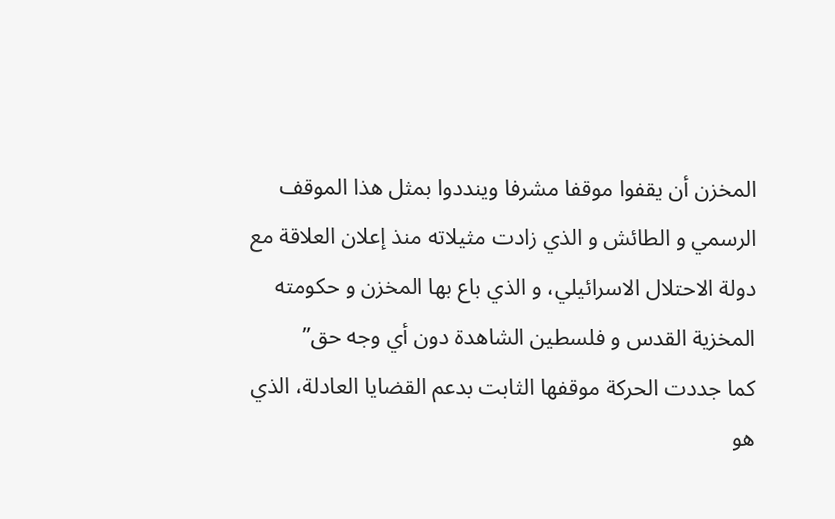المخزن أن يقفوا موقفا مشرفا وينددوا بمثل هذا الموقف الرسمي و الطائش و الذي زادت مثيلاته منذ إعلان العلاقة مع دولة الاحتلال الاسرائيلي، و الذي باع بها المخزن و حكومته المخزية القدس و فلسطين الشاهدة دون أي وجه حق”
كما جددت الحركة موقفها الثابت بدعم القضايا العادلة، الذي هو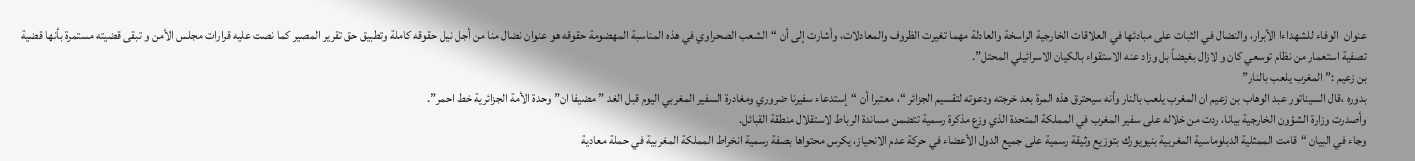عنوان  الوفاء للشهداءا الأبرار، والنضال في الثبات على مبادئها في العلاقات الخارجية الراسخة والعادلة مهما تغيرت الظروف والمعادلات، وأشارت إلى أن “الشعب الصحراوي في هذه المناسبة المهضومة حقوقه هو عنوان نضال منا من أجل نيل حقوقه كاملة وتطبيق حق تقرير المصير كما نصت عليه قرارات مجلس الأمن و تبقى قضيته مستمرة بأنها قضية تصفية استعمار من نظام توسعي كان و لازال بغيضاً بل وزاد عنه الاستقواء بالكيان الاسرائيلي المحتل”.
بن زعيم :” المغرب يلعب بالنار”
بدوره ،قال السيناتور عبد الوهاب بن زعيم ان المغرب يلعب بالنار وأنه سيحترق هذه المرة بعد خرجته ودعوته لتقسيم الجزائر “، معتبرا أن “إستدعاء سفيرنا ضروري ومغادرة السفير المغربي اليوم قبل الغد ” مضيفا ان” وحدة الأمة الجزائرية خط احمر”.
وأصدرت وزارة الشؤون الخارجية بيانا، ردت من خلاله على سفير المغرب في المملكة المتحدة الذي وزع مذكرة رسمية تتضمن مساندة الرباط لاستقلال منطقة القبائل.
وجاء في البيان “قامت الممثلية الدبلوماسية المغربية بنيويورك بتوزيع وثيقة رسمية على جميع الدول الأعضاء في حركة عدم الانحياز، يكرس محتواها بصفة رسمية انخراط المملكة المغربية في حملة معادية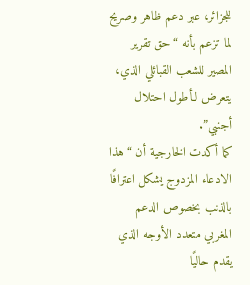للجزائر، عبر دعم ظاهر وصريح لما تزعم بأنه “حق تقرير المصير للشعب القبائلي الذي، يتعرض لـأطول احتلال أجنبي”.
كما أكدت الخارجية أن “هذا الادعاء المزدوج يشكل اعترافًا بالذنب بخصوص الدعم المغربي متعدد الأوجه الذي يقدم حاليًا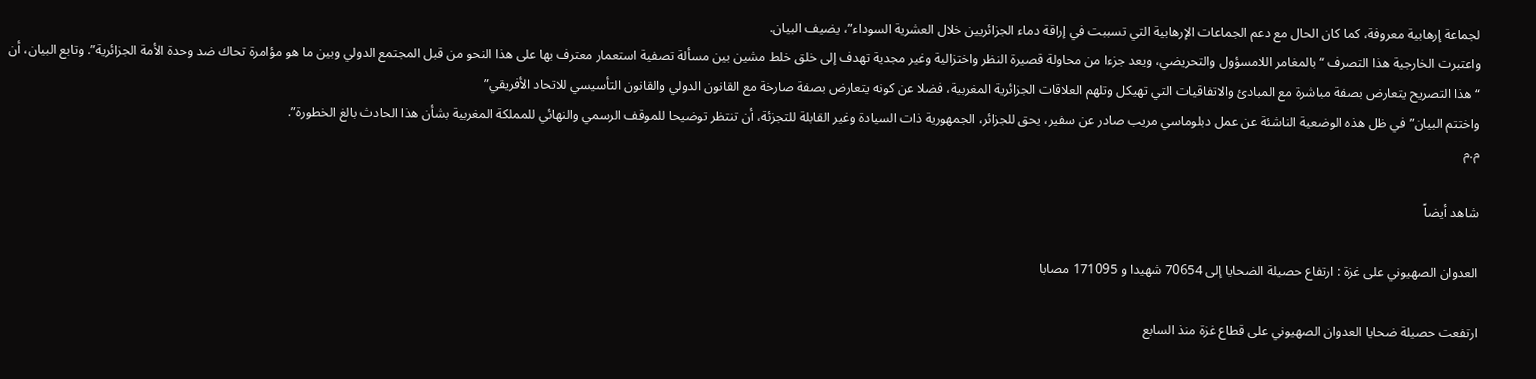لجماعة إرهابية معروفة، كما كان الحال مع دعم الجماعات الإرهابية التي تسببت في إراقة دماء الجزائريين خلال العشرية السوداء”، يضيف البيان.
واعتبرت الخارجية هذا التصرف “بالمغامر اللامسؤول والتحريضي، ويعد جزءا من محاولة قصيرة النظر واختزالية وغير مجدية تهدف إلى خلق خلط مشين بين مسألة تصفية استعمار معترف بها على هذا النحو من قبل المجتمع الدولي وبين ما هو مؤامرة تحاك ضد وحدة الأمة الجزائرية”. وتابع البيان، أن “هذا التصريح يتعارض بصفة مباشرة مع المبادئ والاتفاقيات التي تهيكل وتلهم العلاقات الجزائرية المغربية، فضلا عن كونه يتعارض بصفة صارخة مع القانون الدولي والقانون التأسيسي للاتحاد الأفريقي”
واختتم البيان”في ظل هذه الوضعية الناشئة عن عمل دبلوماسي مريب صادر عن سفير، يحق للجزائر، الجمهورية ذات السيادة وغير القابلة للتجزئة، أن تنتظر توضيحا للموقف الرسمي والنهائي للمملكة المغربية بشأن هذا الحادث بالغ الخطورة”.
م.م

شاهد أيضاً

العدوان الصهيوني على غزة : ارتفاع حصيلة الضحايا إلى 70654 شهيدا و 171095 مصابا

ارتفعت حصيلة ضحايا العدوان الصهيوني على قطاع غزة منذ السابع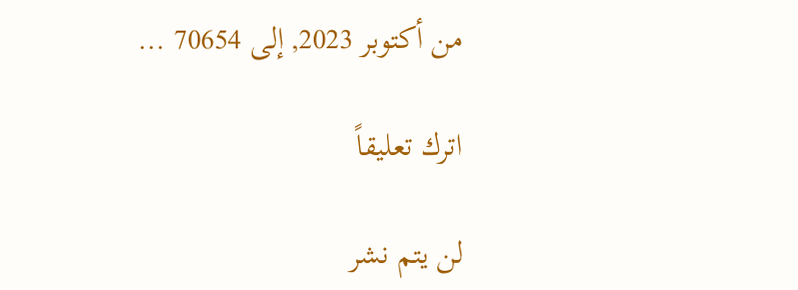من أكتوبر 2023, إلى 70654 …

اترك تعليقاً

لن يتم نشر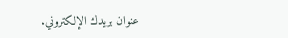عنوان بريدك الإلكتروني.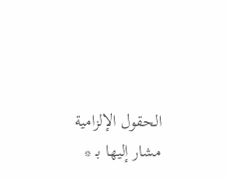الحقول الإلزامية مشار إليها بـ *